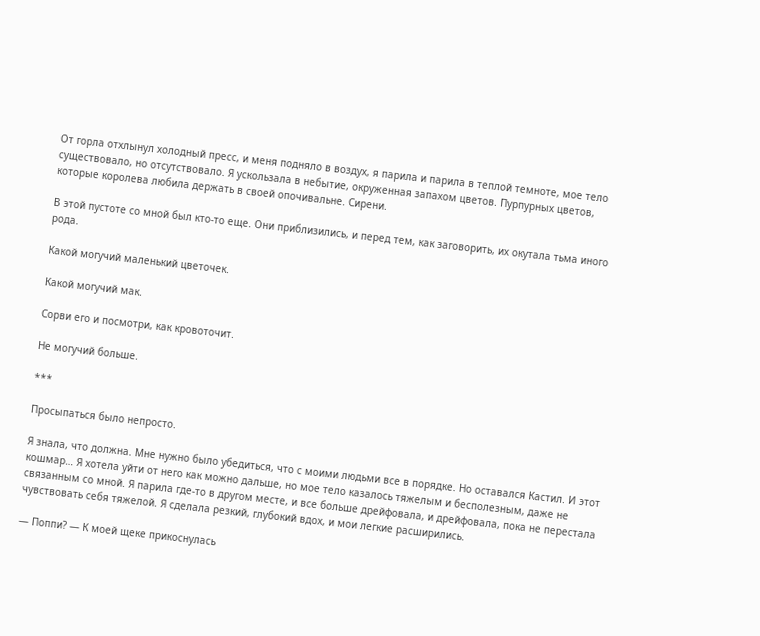От горла отхлынул холодный пресс, и меня подняло в воздух, я парила и парила в теплой темноте, мое тело существовало, но отсутствовало. Я ускользала в небытие, окруженная запахом цветов. Пурпурных цветов, которые королева любила держать в своей опочивальне. Сирени.

В этой пустоте со мной был кто-то еще. Они приблизились, и перед тем, как заговорить, их окутала тьма иного рода.

Какой могучий маленький цветочек.

Какой могучий мак.

Сорви его и посмотри, как кровоточит.

Не могучий больше.

***

Просыпаться было непросто.

Я знала, что должна. Мне нужно было убедиться, что с моими людьми все в порядке. Но оставался Кастил. И этот кошмар… Я хотела уйти от него как можно дальше, но мое тело казалось тяжелым и бесполезным, даже не связанным со мной. Я парила где-то в другом месте, и все больше дрейфовала, и дрейфовала, пока не перестала чувствовать себя тяжелой. Я сделала резкий, глубокий вдох, и мои легкие расширились.

— Поппи? — К моей щеке прикоснулась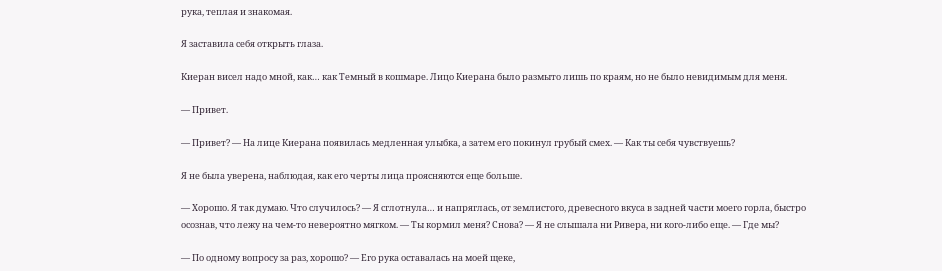рука, теплая и знакомая.

Я заставила себя открыть глаза.

Киеран висел надо мной, как… как Темный в кошмаре. Лицо Киерана было размыто лишь по краям, но не было невидимым для меня.

— Привет.

— Привет? — На лице Киерана появилась медленная улыбка, а затем его покинул грубый смех. — Как ты себя чувствуешь?

Я не была уверена, наблюдая, как его черты лица проясняются еще больше.

— Хорошо. Я так думаю. Что случилось? — Я сглотнула… и напряглась, от землистого, древесного вкуса в задней части моего горла, быстро осознав, что лежу на чем-то невероятно мягком. — Ты кормил меня? Снова? — Я не слышала ни Ривера, ни кого-либо еще. — Где мы?

— По одному вопросу за раз, хорошо? — Его рука оставалась на моей щеке,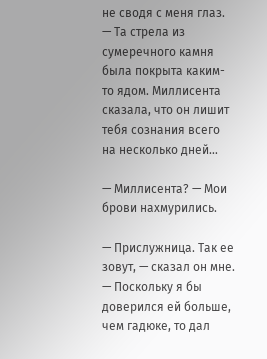не сводя с меня глаз. — Та стрела из сумеречного камня была покрыта каким-то ядом. Миллисента сказала, что он лишит тебя сознания всего на несколько дней…

— Миллисента? — Мои брови нахмурились.

— Прислужница. Так ее зовут, — сказал он мне. — Поскольку я бы доверился ей больше, чем гадюке, то дал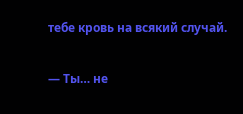тебе кровь на всякий случай.

— Ты… не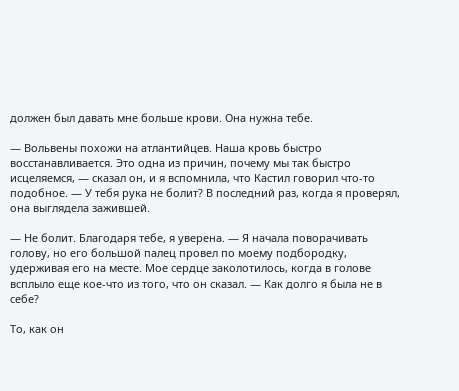должен был давать мне больше крови. Она нужна тебе.

— Вольвены похожи на атлантийцев. Наша кровь быстро восстанавливается. Это одна из причин, почему мы так быстро исцеляемся, — сказал он, и я вспомнила, что Кастил говорил что-то подобное. — У тебя рука не болит? В последний раз, когда я проверял, она выглядела зажившей.

— Не болит. Благодаря тебе, я уверена. — Я начала поворачивать голову, но его большой палец провел по моему подбородку, удерживая его на месте. Мое сердце заколотилось, когда в голове всплыло еще кое-что из того, что он сказал. — Как долго я была не в себе?

То, как он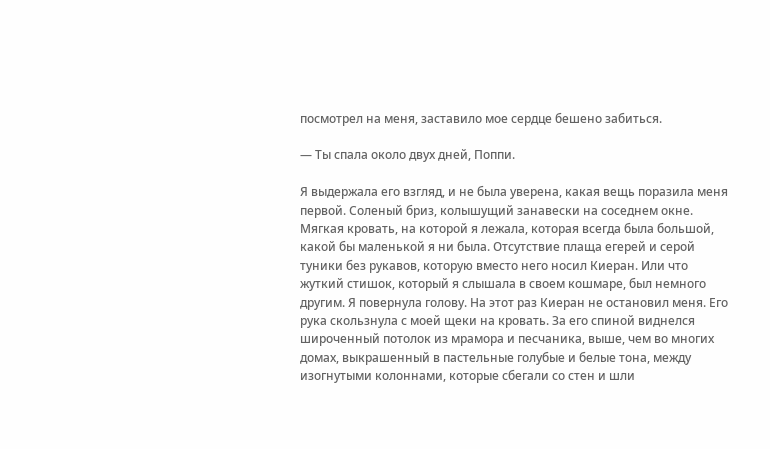посмотрел на меня, заставило мое сердце бешено забиться.

— Ты спала около двух дней, Поппи.

Я выдержала его взгляд, и не была уверена, какая вещь поразила меня первой. Соленый бриз, колышущий занавески на соседнем окне. Мягкая кровать, на которой я лежала, которая всегда была большой, какой бы маленькой я ни была. Отсутствие плаща егерей и серой туники без рукавов, которую вместо него носил Киеран. Или что жуткий стишок, который я слышала в своем кошмаре, был немного другим. Я повернула голову. На этот раз Киеран не остановил меня. Его рука скользнула с моей щеки на кровать. За его спиной виднелся широченный потолок из мрамора и песчаника, выше, чем во многих домах, выкрашенный в пастельные голубые и белые тона, между изогнутыми колоннами, которые сбегали со стен и шли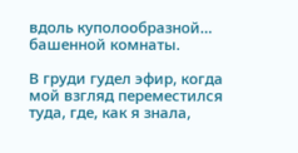вдоль куполообразной… башенной комнаты.

В груди гудел эфир, когда мой взгляд переместился туда, где, как я знала,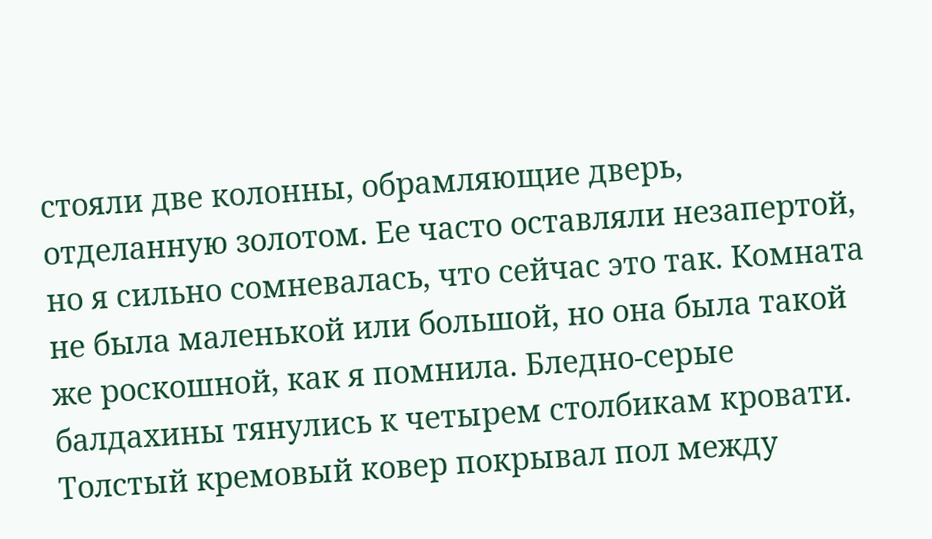стояли две колонны, обрамляющие дверь, отделанную золотом. Ее часто оставляли незапертой, но я сильно сомневалась, что сейчас это так. Комната не была маленькой или большой, но она была такой же роскошной, как я помнила. Бледно-серые балдахины тянулись к четырем столбикам кровати. Толстый кремовый ковер покрывал пол между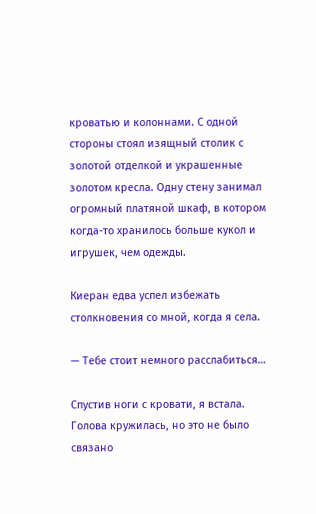кроватью и колоннами. С одной стороны стоял изящный столик с золотой отделкой и украшенные золотом кресла. Одну стену занимал огромный платяной шкаф, в котором когда-то хранилось больше кукол и игрушек, чем одежды.

Киеран едва успел избежать столкновения со мной, когда я села.

— Тебе стоит немного расслабиться…

Спустив ноги с кровати, я встала. Голова кружилась, но это не было связано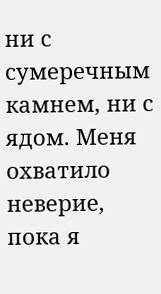ни с сумеречным камнем, ни с ядом. Меня охватило неверие, пока я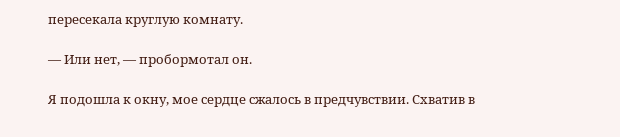пересекала круглую комнату.

— Или нет, — пробормотал он.

Я подошла к окну, мое сердце сжалось в предчувствии. Схватив в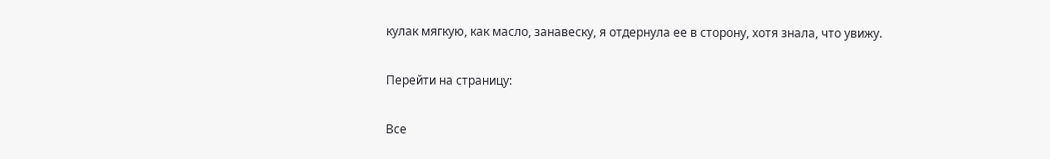кулак мягкую, как масло, занавеску, я отдернула ее в сторону, хотя знала, что увижу.

Перейти на страницу:

Все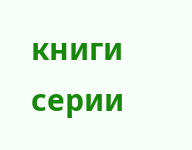книги серии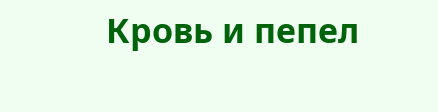Кровь и пепел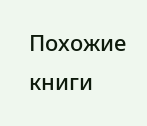Похожие книги